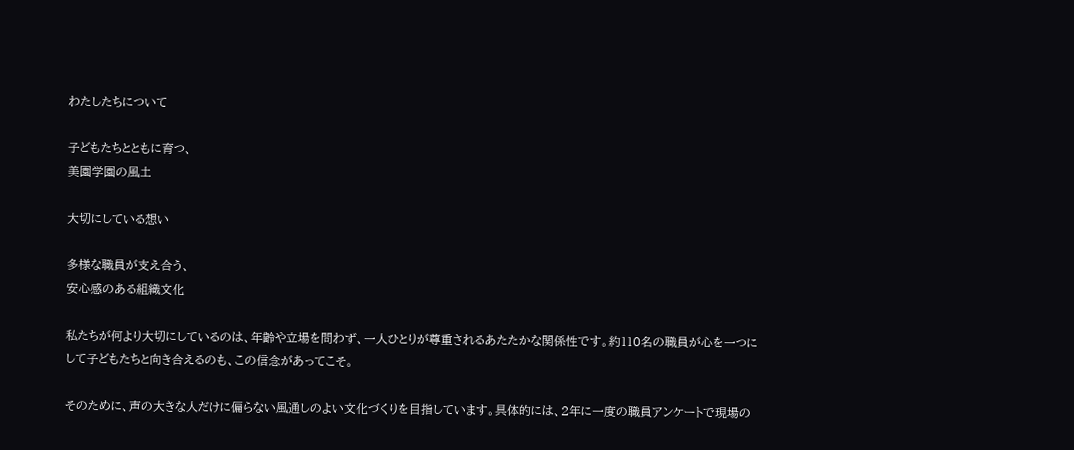わたしたちについて

子どもたちとともに育つ、
美園学園の風土

大切にしている想い

多様な職員が支え合う、
安心感のある組織文化

私たちが何より大切にしているのは、年齢や立場を問わず、一人ひとりが尊重されるあたたかな関係性です。約110名の職員が心を一つにして子どもたちと向き合えるのも、この信念があってこそ。

そのために、声の大きな人だけに偏らない風通しのよい文化づくりを目指しています。具体的には、2年に一度の職員アンケートで現場の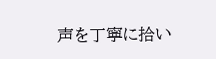声を丁寧に拾い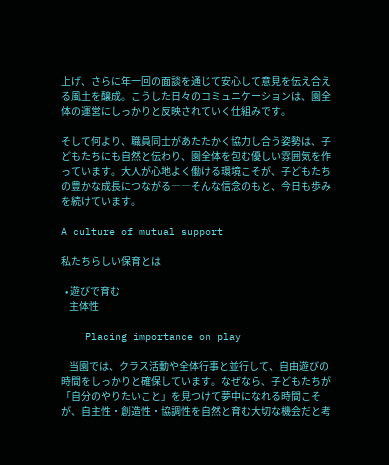上げ、さらに年一回の面談を通じて安心して意見を伝え合える風土を醸成。こうした日々のコミュニケーションは、園全体の運営にしっかりと反映されていく仕組みです。

そして何より、職員同士があたたかく協力し合う姿勢は、子どもたちにも自然と伝わり、園全体を包む優しい雰囲気を作っています。大人が心地よく働ける環境こそが、子どもたちの豊かな成長につながる――そんな信念のもと、今日も歩みを続けています。

A culture of mutual support

私たちらしい保育とは

  • 遊びで育む
    主体性

    Placing importance on play

    当園では、クラス活動や全体行事と並行して、自由遊びの時間をしっかりと確保しています。なぜなら、子どもたちが「自分のやりたいこと」を見つけて夢中になれる時間こそが、自主性・創造性・協調性を自然と育む大切な機会だと考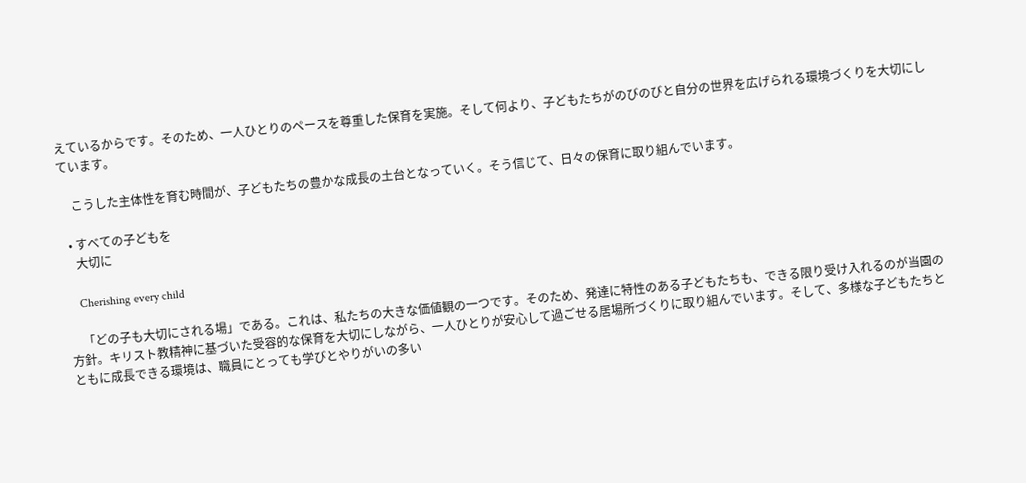えているからです。そのため、一人ひとりのペースを尊重した保育を実施。そして何より、子どもたちがのびのびと自分の世界を広げられる環境づくりを大切にしています。

    こうした主体性を育む時間が、子どもたちの豊かな成長の土台となっていく。そう信じて、日々の保育に取り組んでいます。

  • すべての子どもを
    大切に

    Cherishing every child

    「どの子も大切にされる場」である。これは、私たちの大きな価値観の一つです。そのため、発達に特性のある子どもたちも、できる限り受け入れるのが当園の方針。キリスト教精神に基づいた受容的な保育を大切にしながら、一人ひとりが安心して過ごせる居場所づくりに取り組んでいます。そして、多様な子どもたちとともに成長できる環境は、職員にとっても学びとやりがいの多い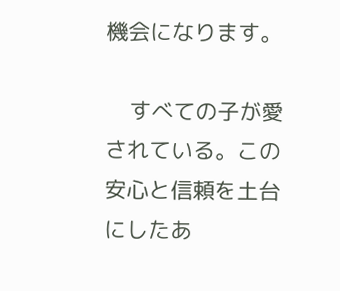機会になります。

    すべての子が愛されている。この安心と信頼を土台にしたあ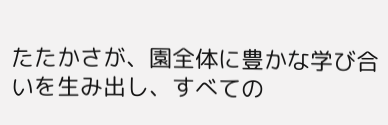たたかさが、園全体に豊かな学び合いを生み出し、すべての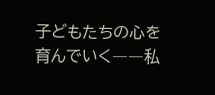子どもたちの心を育んでいく――私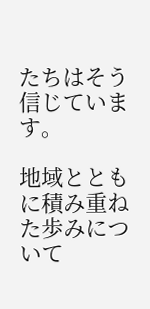たちはそう信じています。

地域とともに積み重ねた歩みについて